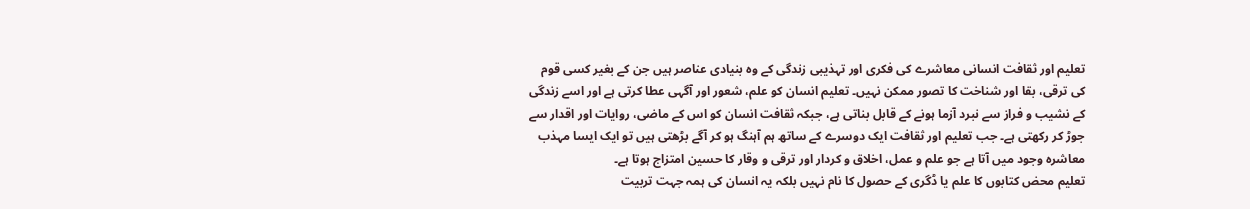تعلیم اور ثقافت انسانی معاشرے کی فکری اور تہذیبی زندگی کے وہ بنیادی عناصر ہیں جن کے بغیر کسی قوم کی ترقی، بقا اور شناخت کا تصور ممکن نہیں۔ تعلیم انسان کو علم، شعور اور آگہی عطا کرتی ہے اور اسے زندگی کے نشیب و فراز سے نبرد آزما ہونے کے قابل بناتی ہے، جبکہ ثقافت انسان کو اس کے ماضی، روایات اور اقدار سے جوڑ کر رکھتی ہے۔ جب تعلیم اور ثقافت ایک دوسرے کے ساتھ ہم آہنگ ہو کر آگے بڑھتی ہیں تو ایک ایسا مہذب معاشرہ وجود میں آتا ہے جو علم و عمل، اخلاق و کردار اور ترقی و وقار کا حسین امتزاج ہوتا ہے۔
تعلیم محض کتابوں کا علم یا ڈگری کے حصول کا نام نہیں بلکہ یہ انسان کی ہمہ جہت تربیت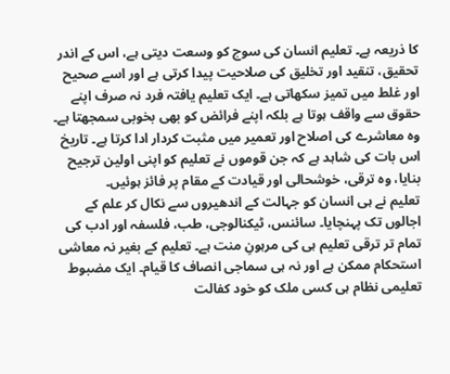کا ذریعہ ہے۔ تعلیم انسان کی سوچ کو وسعت دیتی ہے، اس کے اندر تحقیق، تنقید اور تخلیق کی صلاحیت پیدا کرتی ہے اور اسے صحیح اور غلط میں تمیز سکھاتی ہے۔ ایک تعلیم یافتہ فرد نہ صرف اپنے حقوق سے واقف ہوتا ہے بلکہ اپنے فرائض کو بھی بخوبی سمجھتا ہے۔ وہ معاشرے کی اصلاح اور تعمیر میں مثبت کردار ادا کرتا ہے۔ تاریخ اس بات کی شاہد ہے کہ جن قوموں نے تعلیم کو اپنی اولین ترجیح بنایا، وہ ترقی، خوشحالی اور قیادت کے مقام پر فائز ہوئیں۔
تعلیم نے ہی انسان کو جہالت کے اندھیروں سے نکال کر علم کے اجالوں تک پہنچایا۔ سائنس، ٹیکنالوجی، طب، فلسفہ اور ادب کی تمام تر ترقی تعلیم ہی کی مرہونِ منت ہے۔ تعلیم کے بغیر نہ معاشی استحکام ممکن ہے اور نہ ہی سماجی انصاف کا قیام۔ ایک مضبوط تعلیمی نظام ہی کسی ملک کو خود کفالت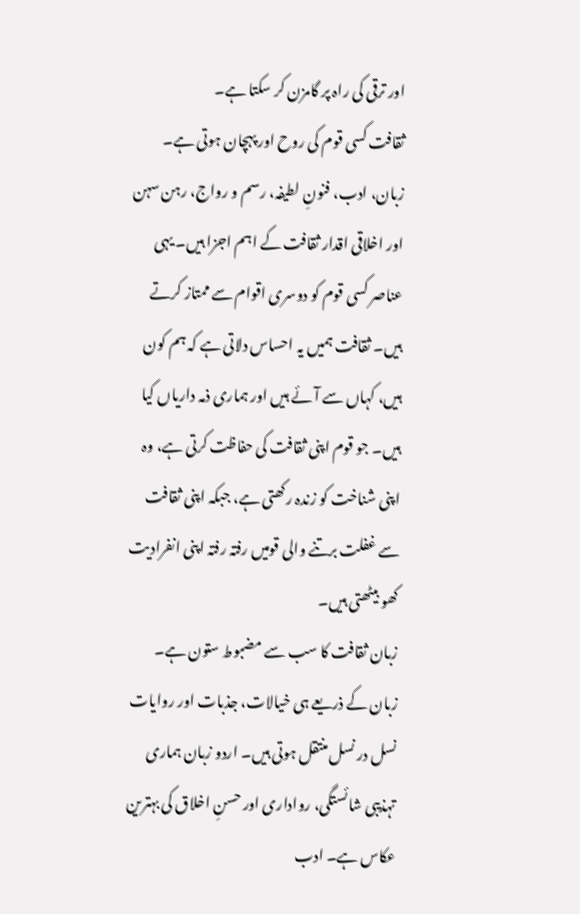اور ترقی کی راہ پر گامزن کر سکتا ہے۔
ثقافت کسی قوم کی روح اور پہچان ہوتی ہے۔ زبان، ادب، فنونِ لطیفہ، رسم و رواج، رہن سہن اور اخلاقی اقدار ثقافت کے اہم اجزا ہیں۔ یہی عناصر کسی قوم کو دوسری اقوام سے ممتاز کرتے ہیں۔ ثقافت ہمیں یہ احساس دلاتی ہے کہ ہم کون ہیں، کہاں سے آئے ہیں اور ہماری ذمہ داریاں کیا ہیں۔ جو قوم اپنی ثقافت کی حفاظت کرتی ہے، وہ اپنی شناخت کو زندہ رکھتی ہے، جبکہ اپنی ثقافت سے غفلت برتنے والی قومیں رفتہ رفتہ اپنی انفرادیت کھو بیٹھتی ہیں۔
زبان ثقافت کا سب سے مضبوط ستون ہے۔ زبان کے ذریعے ہی خیالات، جذبات اور روایات نسل در نسل منتقل ہوتی ہیں۔ اردو زبان ہماری تہذیبی شائستگی، رواداری اور حسنِ اخلاق کی بہترین عکاس ہے۔ ادب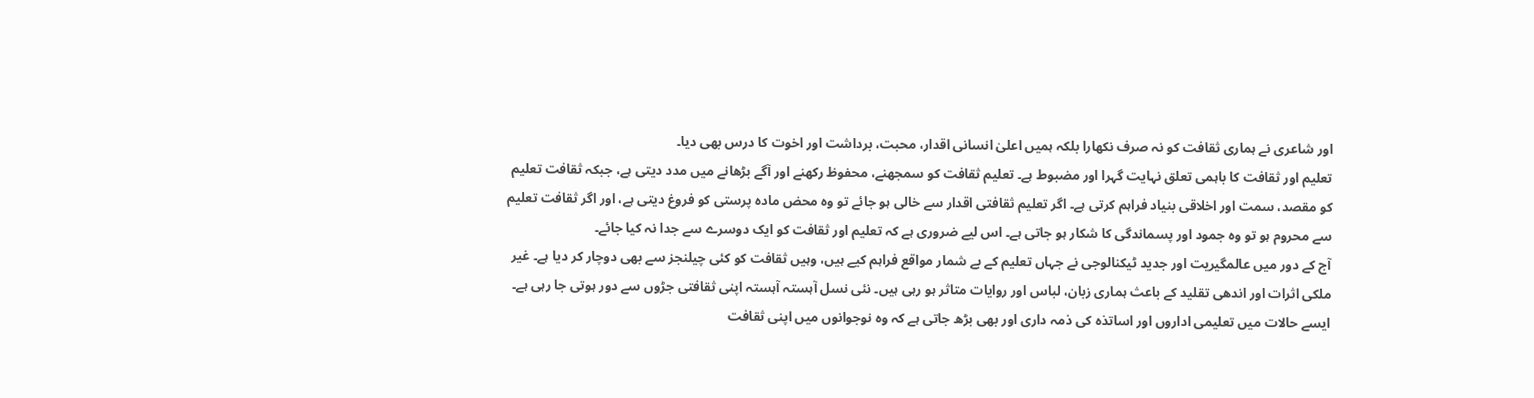اور شاعری نے ہماری ثقافت کو نہ صرف نکھارا بلکہ ہمیں اعلیٰ انسانی اقدار، محبت، برداشت اور اخوت کا درس بھی دیا۔
تعلیم اور ثقافت کا باہمی تعلق نہایت گہرا اور مضبوط ہے۔ تعلیم ثقافت کو سمجھنے، محفوظ رکھنے اور آگے بڑھانے میں مدد دیتی ہے، جبکہ ثقافت تعلیم کو مقصد، سمت اور اخلاقی بنیاد فراہم کرتی ہے۔ اگر تعلیم ثقافتی اقدار سے خالی ہو جائے تو وہ محض مادہ پرستی کو فروغ دیتی ہے، اور اگر ثقافت تعلیم سے محروم ہو تو وہ جمود اور پسماندگی کا شکار ہو جاتی ہے۔ اس لیے ضروری ہے کہ تعلیم اور ثقافت کو ایک دوسرے سے جدا نہ کیا جائے۔
آج کے دور میں عالمگیریت اور جدید ٹیکنالوجی نے جہاں تعلیم کے بے شمار مواقع فراہم کیے ہیں، وہیں ثقافت کو کئی چیلنجز سے بھی دوچار کر دیا ہے۔ غیر ملکی اثرات اور اندھی تقلید کے باعث ہماری زبان، لباس اور روایات متاثر ہو رہی ہیں۔ نئی نسل آہستہ آہستہ اپنی ثقافتی جڑوں سے دور ہوتی جا رہی ہے۔ ایسے حالات میں تعلیمی اداروں اور اساتذہ کی ذمہ داری اور بھی بڑھ جاتی ہے کہ وہ نوجوانوں میں اپنی ثقافت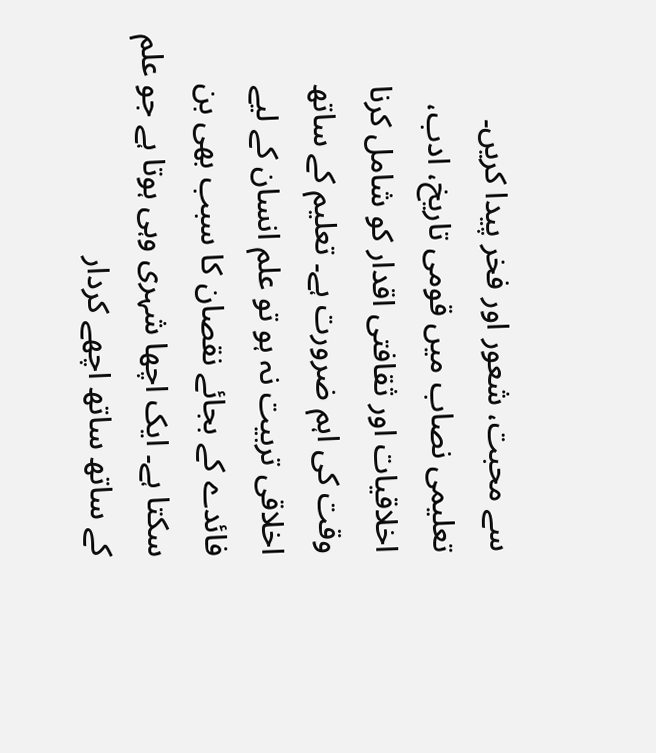سے محبت، شعور اور فخر پیدا کریں۔
تعلیمی نصاب میں قومی تاریخ، ادب، اخلاقیات اور ثقافتی اقدار کو شامل کرنا وقت کی اہم ضرورت ہے۔ تعلیم کے ساتھ اخلاقی تربیت نہ ہو تو علم انسان کے لیے فائدے کے بجائے نقصان کا سبب بھی بن سکتا ہے۔ ایک اچھا شہری وہی ہوتا ہے جو علم کے ساتھ ساتھ اچھے کردار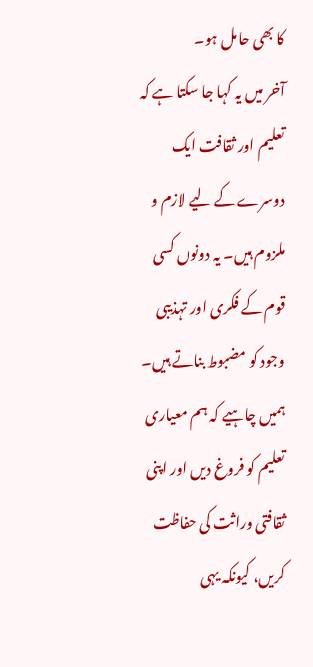کا بھی حامل ہو۔
آخر میں یہ کہا جا سکتا ہے کہ تعلیم اور ثقافت ایک دوسرے کے لیے لازم و ملزوم ہیں۔ یہ دونوں کسی قوم کے فکری اور تہذیبی وجود کو مضبوط بناتے ہیں۔ ہمیں چاہیے کہ ہم معیاری تعلیم کو فروغ دیں اور اپنی ثقافتی وراثت کی حفاظت کریں، کیونکہ یہی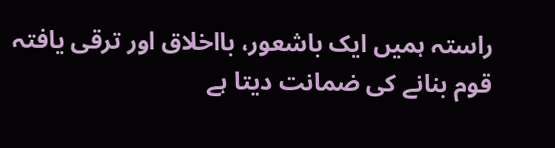راستہ ہمیں ایک باشعور، بااخلاق اور ترقی یافتہ قوم بنانے کی ضمانت دیتا ہے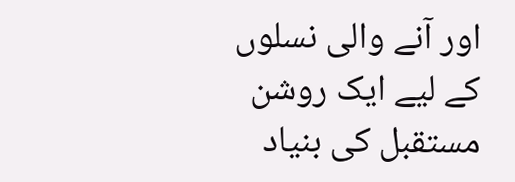اور آنے والی نسلوں کے لیے ایک روشن مستقبل کی بنیاد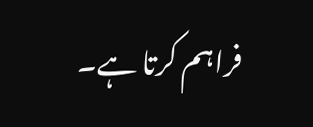فراہم کرتا ہے۔